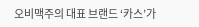오비맥주의 대표 브랜드 ‘카스’가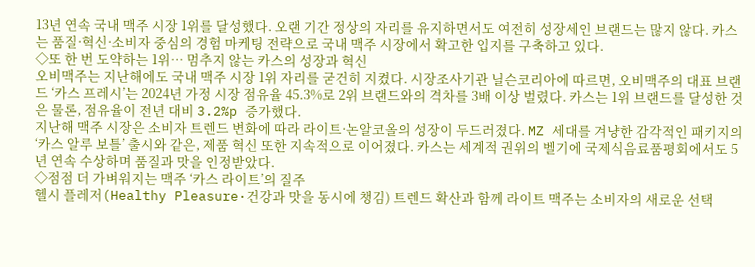13년 연속 국내 맥주 시장 1위를 달성했다. 오랜 기간 정상의 자리를 유지하면서도 여전히 성장세인 브랜드는 많지 않다. 카스는 품질·혁신·소비자 중심의 경험 마케팅 전략으로 국내 맥주 시장에서 확고한 입지를 구축하고 있다.
◇또 한 번 도약하는 1위… 멈추지 않는 카스의 성장과 혁신
오비맥주는 지난해에도 국내 맥주 시장 1위 자리를 굳건히 지켰다. 시장조사기관 닐슨코리아에 따르면, 오비맥주의 대표 브랜드 ‘카스 프레시’는 2024년 가정 시장 점유율 45.3%로 2위 브랜드와의 격차를 3배 이상 벌렸다. 카스는 1위 브랜드를 달성한 것은 물론, 점유율이 전년 대비 3.2%p 증가했다.
지난해 맥주 시장은 소비자 트렌드 변화에 따라 라이트·논알코올의 성장이 두드러졌다. MZ 세대를 겨냥한 감각적인 패키지의 ‘카스 알루 보틀’ 출시와 같은, 제품 혁신 또한 지속적으로 이어졌다. 카스는 세계적 권위의 벨기에 국제식음료품평회에서도 5년 연속 수상하며 품질과 맛을 인정받았다.
◇점점 더 가벼워지는 맥주 ‘카스 라이트’의 질주
헬시 플레저(Healthy Pleasure·건강과 맛을 동시에 챙김) 트렌드 확산과 함께 라이트 맥주는 소비자의 새로운 선택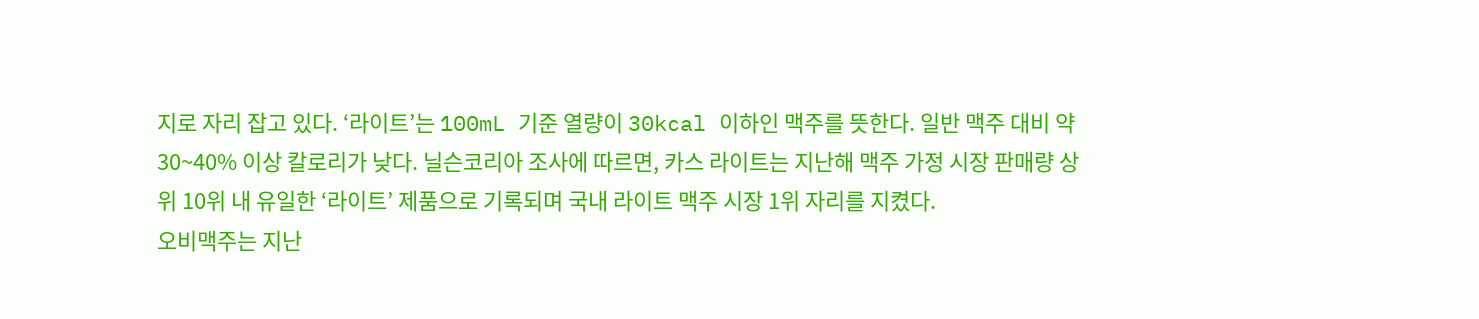지로 자리 잡고 있다. ‘라이트’는 100mL 기준 열량이 30kcal 이하인 맥주를 뜻한다. 일반 맥주 대비 약 30~40% 이상 칼로리가 낮다. 닐슨코리아 조사에 따르면, 카스 라이트는 지난해 맥주 가정 시장 판매량 상위 10위 내 유일한 ‘라이트’ 제품으로 기록되며 국내 라이트 맥주 시장 1위 자리를 지켰다.
오비맥주는 지난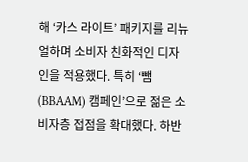해 ‘카스 라이트’ 패키지를 리뉴얼하며 소비자 친화적인 디자인을 적용했다. 특히 ‘뺌(BBAAM) 캠페인’으로 젊은 소비자층 접점을 확대했다. 하반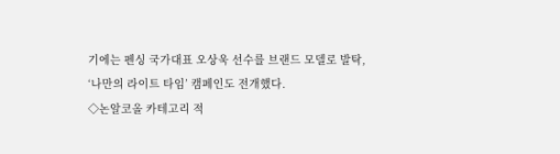기에는 펜싱 국가대표 오상욱 선수를 브랜드 모델로 발탁, ‘나만의 라이트 타임’ 캠페인도 전개했다.
◇논알코올 카테고리 적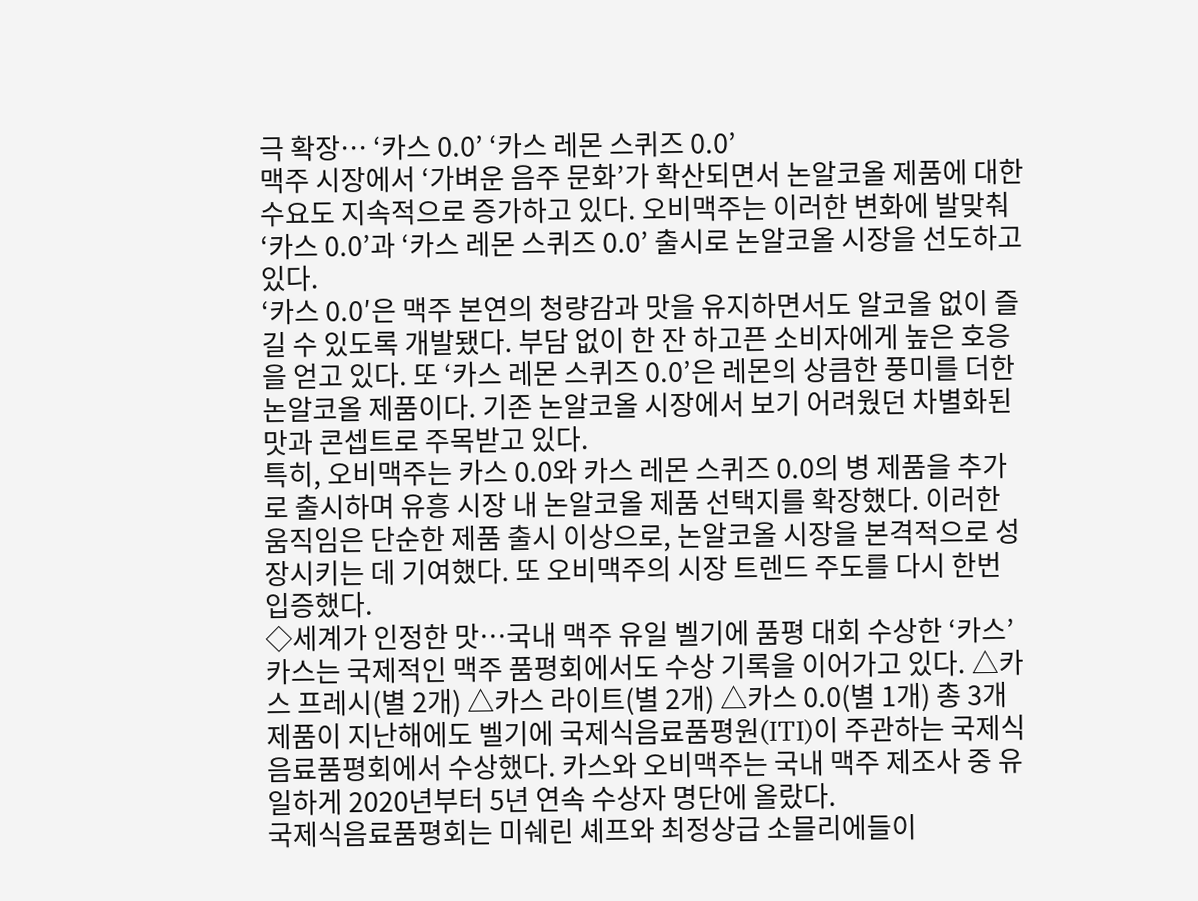극 확장… ‘카스 0.0’ ‘카스 레몬 스퀴즈 0.0’
맥주 시장에서 ‘가벼운 음주 문화’가 확산되면서 논알코올 제품에 대한 수요도 지속적으로 증가하고 있다. 오비맥주는 이러한 변화에 발맞춰 ‘카스 0.0’과 ‘카스 레몬 스퀴즈 0.0’ 출시로 논알코올 시장을 선도하고 있다.
‘카스 0.0′은 맥주 본연의 청량감과 맛을 유지하면서도 알코올 없이 즐길 수 있도록 개발됐다. 부담 없이 한 잔 하고픈 소비자에게 높은 호응을 얻고 있다. 또 ‘카스 레몬 스퀴즈 0.0’은 레몬의 상큼한 풍미를 더한 논알코올 제품이다. 기존 논알코올 시장에서 보기 어려웠던 차별화된 맛과 콘셉트로 주목받고 있다.
특히, 오비맥주는 카스 0.0와 카스 레몬 스퀴즈 0.0의 병 제품을 추가로 출시하며 유흥 시장 내 논알코올 제품 선택지를 확장했다. 이러한 움직임은 단순한 제품 출시 이상으로, 논알코올 시장을 본격적으로 성장시키는 데 기여했다. 또 오비맥주의 시장 트렌드 주도를 다시 한번 입증했다.
◇세계가 인정한 맛…국내 맥주 유일 벨기에 품평 대회 수상한 ‘카스’
카스는 국제적인 맥주 품평회에서도 수상 기록을 이어가고 있다. △카스 프레시(별 2개) △카스 라이트(별 2개) △카스 0.0(별 1개) 총 3개 제품이 지난해에도 벨기에 국제식음료품평원(ITI)이 주관하는 국제식음료품평회에서 수상했다. 카스와 오비맥주는 국내 맥주 제조사 중 유일하게 2020년부터 5년 연속 수상자 명단에 올랐다.
국제식음료품평회는 미쉐린 셰프와 최정상급 소믈리에들이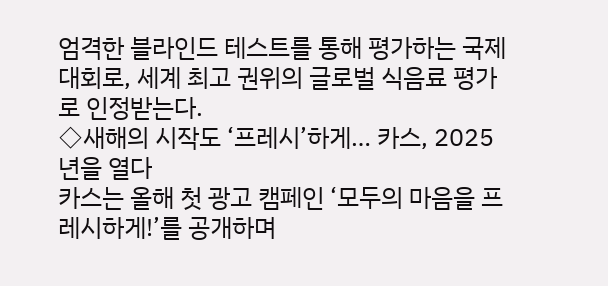엄격한 블라인드 테스트를 통해 평가하는 국제 대회로, 세계 최고 권위의 글로벌 식음료 평가로 인정받는다.
◇새해의 시작도 ‘프레시’하게… 카스, 2025년을 열다
카스는 올해 첫 광고 캠페인 ‘모두의 마음을 프레시하게!’를 공개하며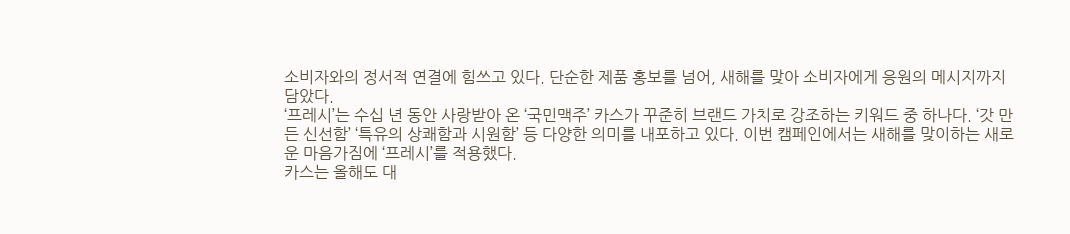소비자와의 정서적 연결에 힘쓰고 있다. 단순한 제품 홍보를 넘어, 새해를 맞아 소비자에게 응원의 메시지까지 담았다.
‘프레시’는 수십 년 동안 사랑받아 온 ‘국민맥주’ 카스가 꾸준히 브랜드 가치로 강조하는 키워드 중 하나다. ‘갓 만든 신선함’ ‘특유의 상쾌함과 시원함’ 등 다양한 의미를 내포하고 있다. 이번 캠페인에서는 새해를 맞이하는 새로운 마음가짐에 ‘프레시’를 적용했다.
카스는 올해도 대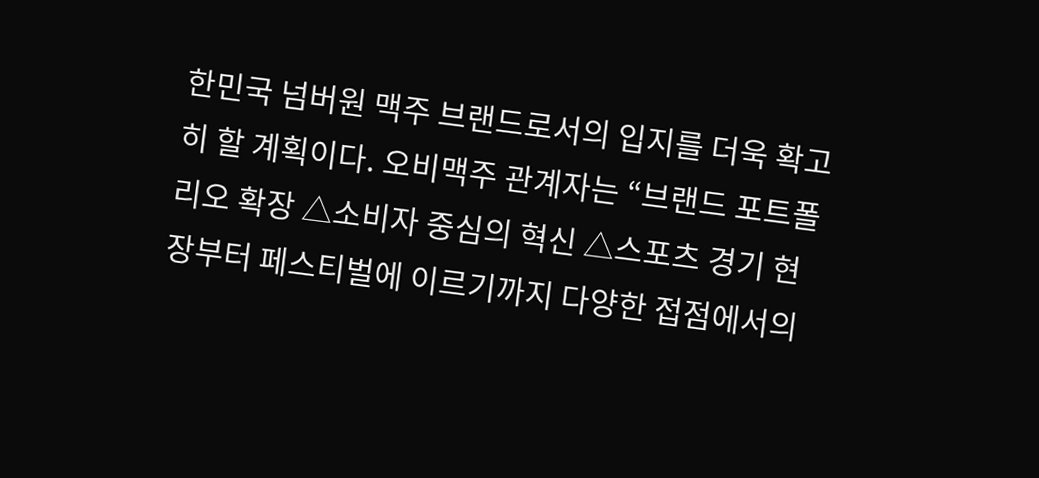한민국 넘버원 맥주 브랜드로서의 입지를 더욱 확고히 할 계획이다. 오비맥주 관계자는 “브랜드 포트폴리오 확장 △소비자 중심의 혁신 △스포츠 경기 현장부터 페스티벌에 이르기까지 다양한 접점에서의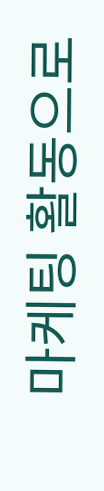마케팅 활동으로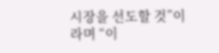시장을 선도할 것”이라며 “이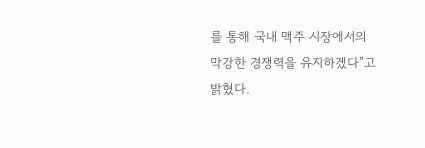를 통해 국내 맥주 시장에서의 막강한 경쟁력을 유지하겠다”고 밝혔다.